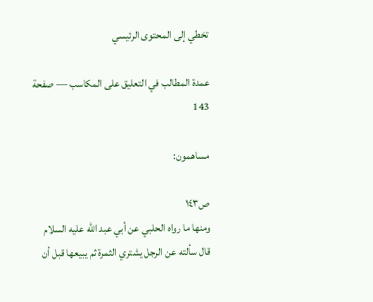تخطي إلى المحتوى الرئيسي

عمدة المطالب في التعليق على المكاسب — صفحة 143

مساهمون:

ص١٤٣
ومنها ما رواه الحلبي عن أبي عبد اللّه عليه السلام قال سألته عن الرجل يشتري الثمرة ثم يبيعها قبل أن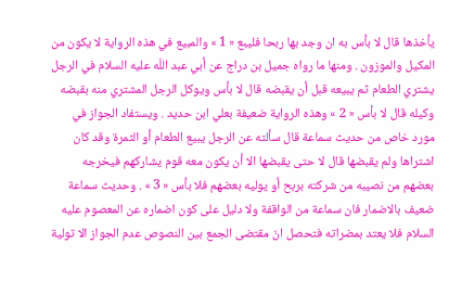يأخذها قال لا بأس به ان وجد بها ربحا فليبع « 1 » والمبيع في هذه الرواية لا يكون من المكيل والموزون . ومنها ما رواه جميل بن دراج عن أبي عبد اللّه عليه السلام في الرجل يشتري الطعام ثم يبيعه قبل أن يقبضه قال لا بأس ويوكل الرجل المشتري منه بقبضه وكيله قال لا بأس « 2 » وهذه الرواية ضعيفة بعلي ابن حديد . ويستفاد الجواز في مورد خاص من حديث سماعة قال سألته عن الرجل يبيع الطعام أو الثمرة وقد كان اشتراها ولم يقبضها قال لا حتى يقبضها الا أن يكون معه قوم يشاركهم فيخرجه بعضهم من نصيبه من شركته بربح أو يوليه بعضهم فلا بأس « 3 » . وحديث سماعة ضعيف بالاضمار فان سماعة من الواقفة ولا دليل على كون اضماره عن المعصوم عليه السلام فلا يعتد بمضراته فتحصل انّ مقتضى الجمع بين النصوص عدم الجواز الا تولية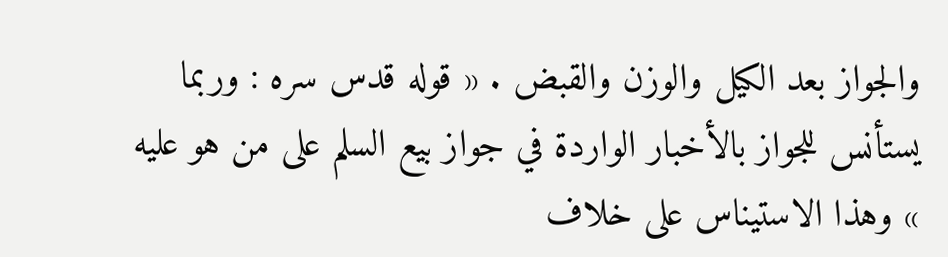والجواز بعد الكيل والوزن والقبض . « قوله قدس سره : وربما يستأنس للجواز بالأخبار الواردة في جواز بيع السلم على من هو عليه » وهذا الاستيناس على خلاف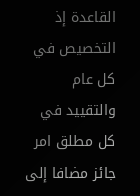القاعدة إذ التخصيص في كل عام والتقييد في كل مطلق امر جائز مضافا إلى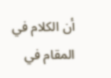أن الكلام في المقام في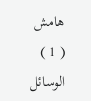هامش
( 1 ) الوسائل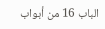الباب 16 من أبواب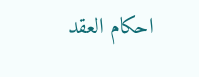احكام العقد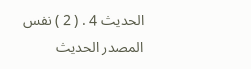الحديث 4 . ( 2 ) نفس المصدر الحديث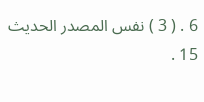6 . ( 3 ) نفس المصدر الحديث 15 .